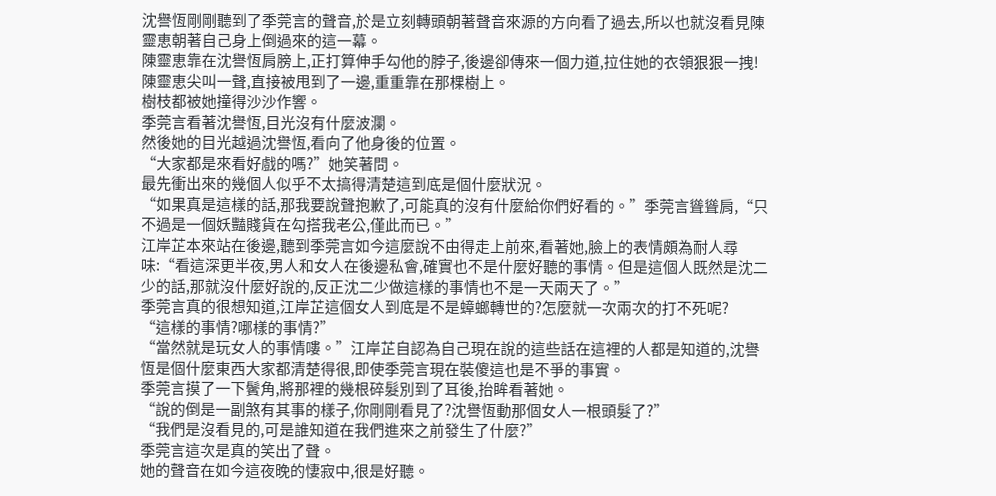沈譽恆剛剛聽到了季莞言的聲音,於是立刻轉頭朝著聲音來源的方向看了過去,所以也就沒看見陳靈恵朝著自己身上倒過來的這一幕。
陳靈恵靠在沈譽恆肩膀上,正打算伸手勾他的脖子,後邊卻傳來一個力道,拉住她的衣領狠狠一拽!
陳靈恵尖叫一聲,直接被甩到了一邊,重重靠在那棵樹上。
樹枝都被她撞得沙沙作響。
季莞言看著沈譽恆,目光沒有什麼波瀾。
然後她的目光越過沈譽恆,看向了他身後的位置。
“大家都是來看好戲的嗎?”她笑著問。
最先衝出來的幾個人似乎不太搞得清楚這到底是個什麼狀況。
“如果真是這樣的話,那我要說聲抱歉了,可能真的沒有什麼給你們好看的。”季莞言聳聳肩,“只不過是一個妖豔賤貨在勾搭我老公,僅此而已。”
江岸芷本來站在後邊,聽到季莞言如今這麼說不由得走上前來,看著她,臉上的表情頗為耐人尋味:“看這深更半夜,男人和女人在後邊私會,確實也不是什麼好聽的事情。但是這個人既然是沈二少的話,那就沒什麼好說的,反正沈二少做這樣的事情也不是一天兩天了。”
季莞言真的很想知道,江岸芷這個女人到底是不是蟑螂轉世的?怎麼就一次兩次的打不死呢?
“這樣的事情?哪樣的事情?”
“當然就是玩女人的事情嘍。”江岸芷自認為自己現在說的這些話在這裡的人都是知道的,沈譽恆是個什麼東西大家都清楚得很,即使季莞言現在裝傻這也是不爭的事實。
季莞言摸了一下鬢角,將那裡的幾根碎髮別到了耳後,抬眸看著她。
“說的倒是一副煞有其事的樣子,你剛剛看見了?沈譽恆動那個女人一根頭髮了?”
“我們是沒看見的,可是誰知道在我們進來之前發生了什麼?”
季莞言這次是真的笑出了聲。
她的聲音在如今這夜晚的悽寂中,很是好聽。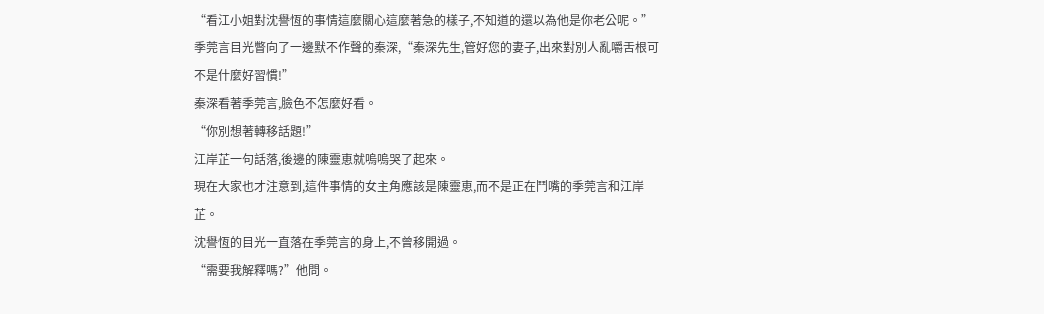“看江小姐對沈譽恆的事情這麼關心這麼著急的樣子,不知道的還以為他是你老公呢。”季莞言目光瞥向了一邊默不作聲的秦深,“秦深先生,管好您的妻子,出來對別人亂嚼舌根可不是什麼好習慣!”
秦深看著季莞言,臉色不怎麼好看。
“你別想著轉移話題!”
江岸芷一句話落,後邊的陳靈恵就嗚嗚哭了起來。
現在大家也才注意到,這件事情的女主角應該是陳靈恵,而不是正在鬥嘴的季莞言和江岸芷。
沈譽恆的目光一直落在季莞言的身上,不曾移開過。
“需要我解釋嗎?”他問。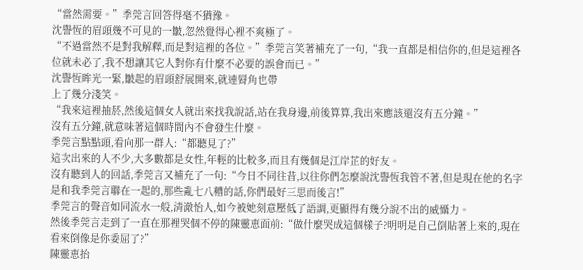“當然需要。”季莞言回答得毫不猶豫。
沈譽恆的眉頭幾不可見的一皺,忽然覺得心裡不爽極了。
“不過當然不是對我解釋,而是對這裡的各位。”季莞言笑著補充了一句,“我一直都是相信你的,但是這裡各位就未必了,我不想讓其它人對你有什麼不必要的誤會而已。”
沈譽恆眸光一緊,皺起的眉頭舒展開來,就連脣角也帶
上了幾分淺笑。
“我來這裡抽菸,然後這個女人就出來找我說話,站在我身邊,前後算算,我出來應該還沒有五分鐘。”
沒有五分鐘,就意味著這個時間內不會發生什麼。
季莞言點點頭,看向那一群人:“都聽見了?”
這次出來的人不少,大多數都是女性,年輕的比較多,而且有幾個是江岸芷的好友。
沒有聽到人的回話,季莞言又補充了一句:“今日不同往昔,以往你們怎麼說沈譽恆我管不著,但是現在他的名字是和我季莞言聯在一起的,那些亂七八糟的話,你們最好三思而後言!”
季莞言的聲音如同流水一般,清澈怡人,如今被她刻意壓低了語調,更顯得有幾分說不出的威懾力。
然後季莞言走到了一直在那裡哭個不停的陳靈恵面前:“做什麼哭成這個樣子?明明是自己倒貼著上來的,現在看來倒像是你委屈了?”
陳靈恵抬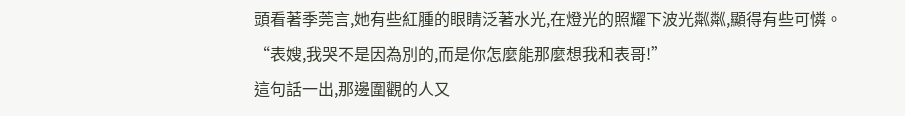頭看著季莞言,她有些紅腫的眼睛泛著水光,在燈光的照耀下波光粼粼,顯得有些可憐。
“表嫂,我哭不是因為別的,而是你怎麼能那麼想我和表哥!”
這句話一出,那邊圍觀的人又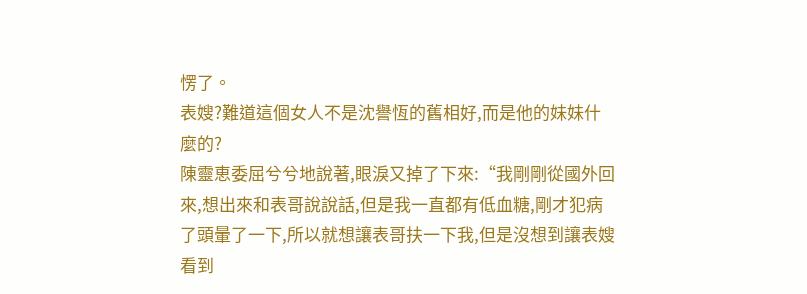愣了。
表嫂?難道這個女人不是沈譽恆的舊相好,而是他的妹妹什麼的?
陳靈恵委屈兮兮地說著,眼淚又掉了下來:“我剛剛從國外回來,想出來和表哥說說話,但是我一直都有低血糖,剛才犯病了頭暈了一下,所以就想讓表哥扶一下我,但是沒想到讓表嫂看到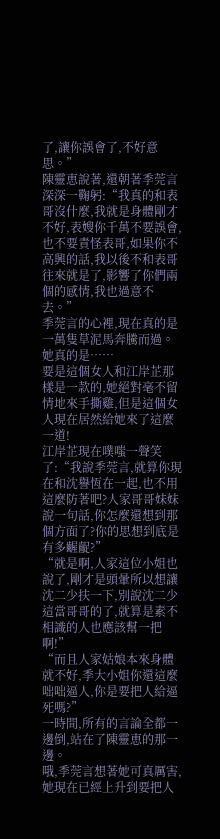了,讓你誤會了,不好意思。”
陳靈恵說著,還朝著季莞言深深一鞠躬:“我真的和表哥沒什麼,我就是身體剛才不好,表嫂你千萬不要誤會,也不要責怪表哥,如果你不高興的話,我以後不和表哥往來就是了,影響了你們兩個的感情,我也過意不去。”
季莞言的心裡,現在真的是一萬隻草泥馬奔騰而過。
她真的是……
要是這個女人和江岸芷那樣是一款的,她絕對毫不留情地來手撕雞,但是這個女人現在居然給她來了這麼一道!
江岸芷現在噗嗤一聲笑了:“我說季莞言,就算你現在和沈譽恆在一起,也不用這麼防著吧?人家哥哥妹妹說一句話,你怎麼還想到那個方面了?你的思想到底是有多齷齪?”
“就是啊,人家這位小姐也說了,剛才是頭暈所以想讓沈二少扶一下,別說沈二少這當哥哥的了,就算是素不相識的人也應該幫一把啊!”
“而且人家姑娘本來身體就不好,季大小姐你還這麼咄咄逼人,你是要把人給逼死嗎?”
一時間,所有的言論全都一邊倒,站在了陳靈恵的那一邊。
哦,季莞言想著她可真厲害,她現在已經上升到要把人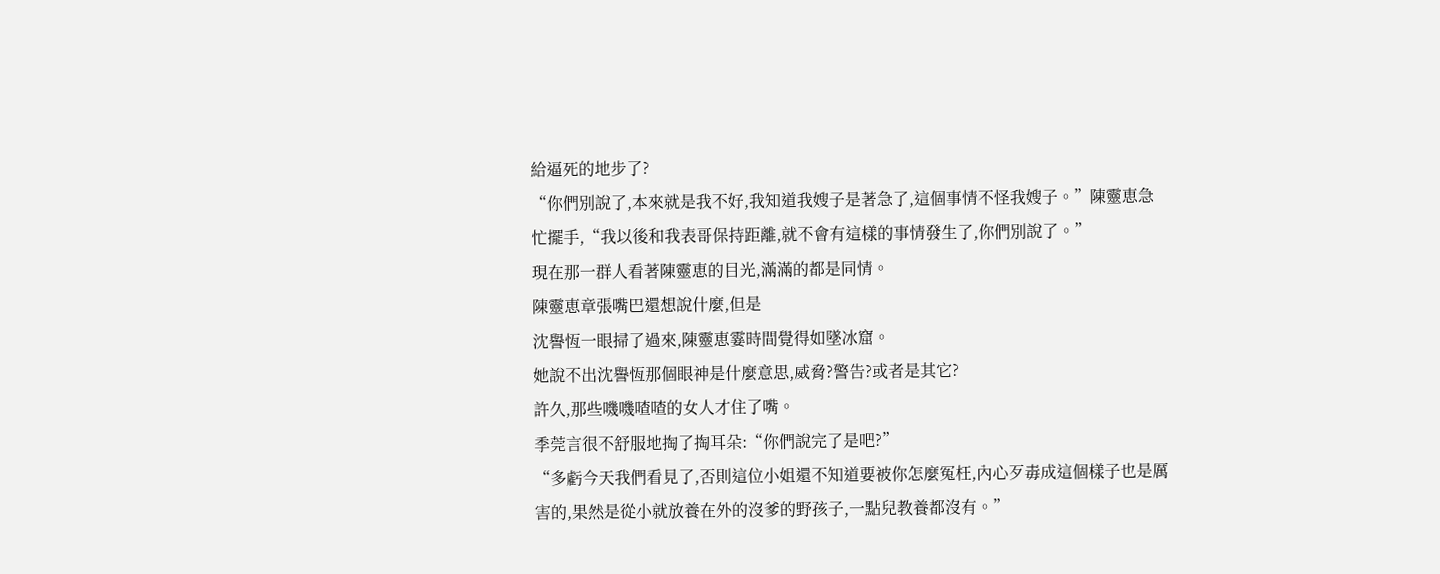給逼死的地步了?
“你們別說了,本來就是我不好,我知道我嫂子是著急了,這個事情不怪我嫂子。”陳靈恵急忙擺手,“我以後和我表哥保持距離,就不會有這樣的事情發生了,你們別說了。”
現在那一群人看著陳靈恵的目光,滿滿的都是同情。
陳靈恵章張嘴巴還想說什麼,但是
沈譽恆一眼掃了過來,陳靈恵霎時間覺得如墜冰窟。
她說不出沈譽恆那個眼神是什麼意思,威脅?警告?或者是其它?
許久,那些嘰嘰喳喳的女人才住了嘴。
季莞言很不舒服地掏了掏耳朵:“你們說完了是吧?”
“多虧今天我們看見了,否則這位小姐還不知道要被你怎麼冤枉,內心歹毒成這個樣子也是厲害的,果然是從小就放養在外的沒爹的野孩子,一點兒教養都沒有。”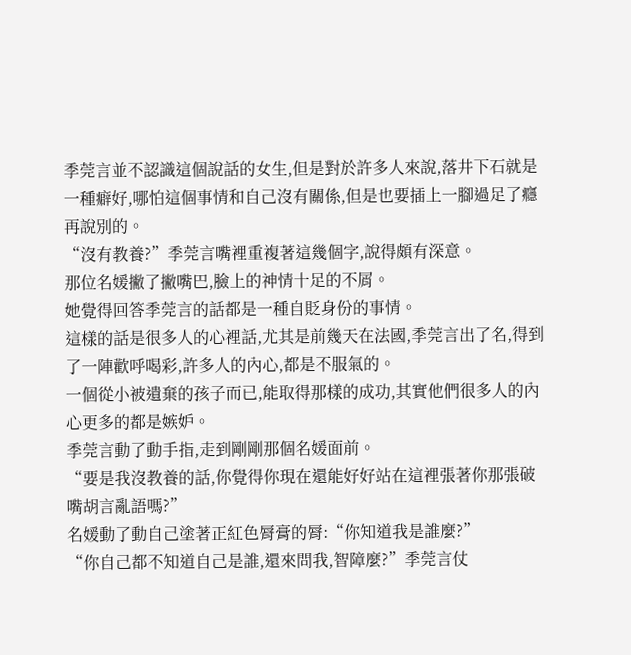季莞言並不認識這個說話的女生,但是對於許多人來說,落井下石就是一種癖好,哪怕這個事情和自己沒有關係,但是也要插上一腳過足了癮再說別的。
“沒有教養?”季莞言嘴裡重複著這幾個字,說得頗有深意。
那位名媛撇了撇嘴巴,臉上的神情十足的不屑。
她覺得回答季莞言的話都是一種自貶身份的事情。
這樣的話是很多人的心裡話,尤其是前幾天在法國,季莞言出了名,得到了一陣歡呼喝彩,許多人的內心,都是不服氣的。
一個從小被遺棄的孩子而已,能取得那樣的成功,其實他們很多人的內心更多的都是嫉妒。
季莞言動了動手指,走到剛剛那個名媛面前。
“要是我沒教養的話,你覺得你現在還能好好站在這裡張著你那張破嘴胡言亂語嗎?”
名媛動了動自己塗著正紅色脣膏的脣:“你知道我是誰麼?”
“你自己都不知道自己是誰,還來問我,智障麼?”季莞言仗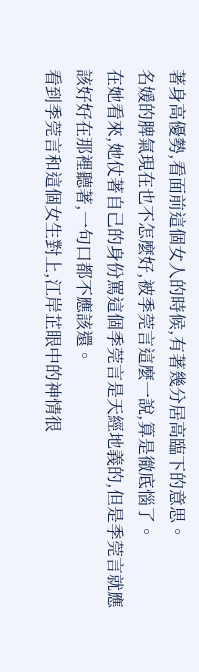著身高優勢,看面前這個女人的時候,有著幾分居高臨下的意思。
名媛的脾氣現在也不怎麼好,被季莞言這麼一說,算是徹底惱了。
在她看來,她仗著自己的身份罵這個季莞言是天經地義的,但是季莞言就應該好好在那裡聽著,一句口都不應該還。
看到季莞言和這個女生對上,江岸芷眼中的神情很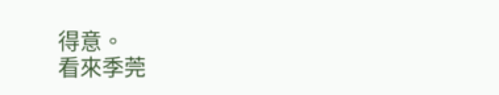得意。
看來季莞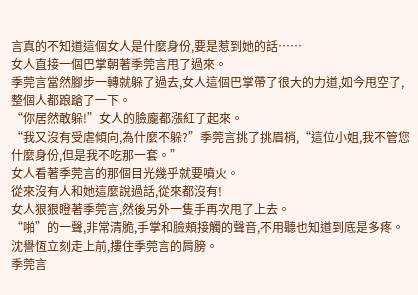言真的不知道這個女人是什麼身份,要是惹到她的話……
女人直接一個巴掌朝著季莞言甩了過來。
季莞言當然腳步一轉就躲了過去,女人這個巴掌帶了很大的力道,如今甩空了,整個人都踉蹌了一下。
“你居然敢躲!”女人的臉龐都漲紅了起來。
“我又沒有受虐傾向,為什麼不躲?”季莞言挑了挑眉梢,“這位小姐,我不管您什麼身份,但是我不吃那一套。”
女人看著季莞言的那個目光幾乎就要噴火。
從來沒有人和她這麼說過話,從來都沒有!
女人狠狠瞪著季莞言,然後另外一隻手再次甩了上去。
“啪”的一聲,非常清脆,手掌和臉頰接觸的聲音,不用聽也知道到底是多疼。
沈譽恆立刻走上前,摟住季莞言的肩膀。
季莞言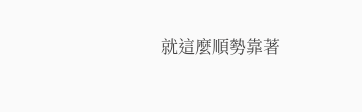就這麼順勢靠著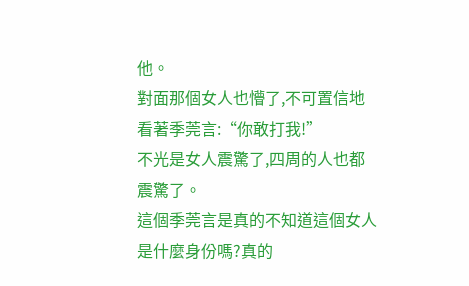他。
對面那個女人也懵了,不可置信地看著季莞言:“你敢打我!”
不光是女人震驚了,四周的人也都震驚了。
這個季莞言是真的不知道這個女人是什麼身份嗎?真的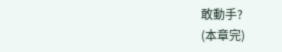敢動手?
(本章完)